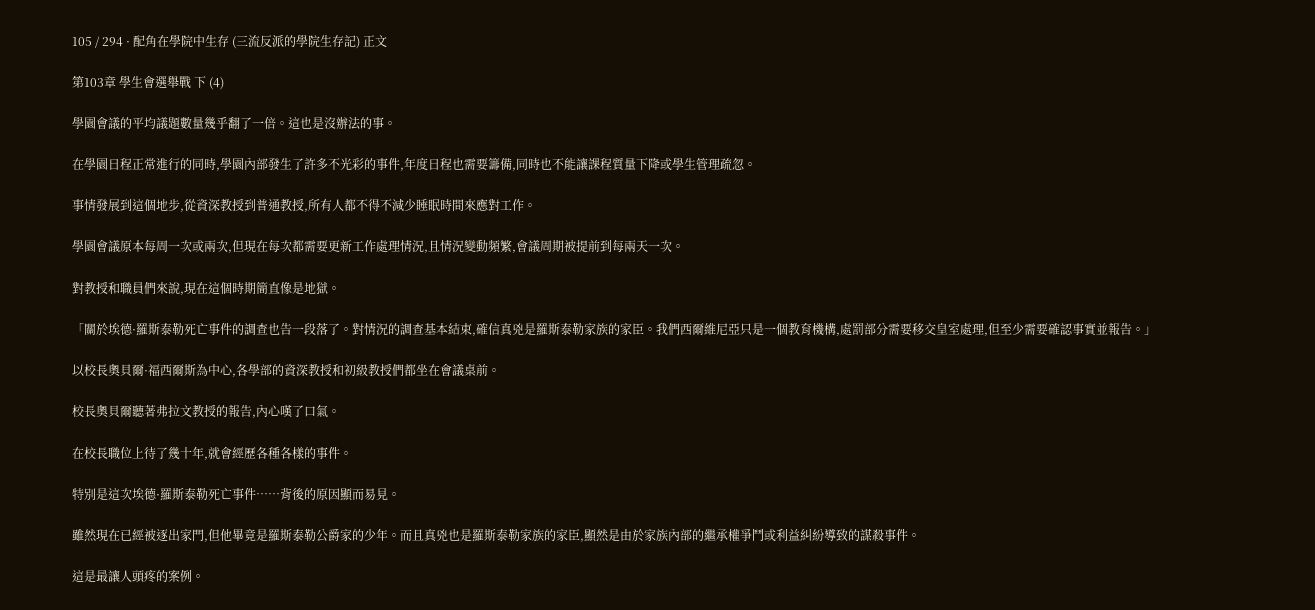105 / 294 · 配角在學院中生存 (三流反派的學院生存記) 正文

第103章 學生會選舉戰 下 (4)

學園會議的平均議題數量幾乎翻了一倍。這也是沒辦法的事。

在學園日程正常進行的同時,學園內部發生了許多不光彩的事件,年度日程也需要籌備,同時也不能讓課程質量下降或學生管理疏忽。

事情發展到這個地步,從資深教授到普通教授,所有人都不得不減少睡眠時間來應對工作。

學園會議原本每周一次或兩次,但現在每次都需要更新工作處理情況,且情況變動頻繁,會議周期被提前到每兩天一次。

對教授和職員們來說,現在這個時期簡直像是地獄。

「關於埃德·羅斯泰勒死亡事件的調查也告一段落了。對情況的調查基本結束,確信真兇是羅斯泰勒家族的家臣。我們西爾維尼亞只是一個教育機構,處罰部分需要移交皇室處理,但至少需要確認事實並報告。」

以校長奧貝爾·福西爾斯為中心,各學部的資深教授和初級教授們都坐在會議桌前。

校長奧貝爾聽著弗拉文教授的報告,內心嘆了口氣。

在校長職位上待了幾十年,就會經歷各種各樣的事件。

特別是這次埃德·羅斯泰勒死亡事件……背後的原因顯而易見。

雖然現在已經被逐出家門,但他畢竟是羅斯泰勒公爵家的少年。而且真兇也是羅斯泰勒家族的家臣,顯然是由於家族內部的繼承權爭鬥或利益糾紛導致的謀殺事件。

這是最讓人頭疼的案例。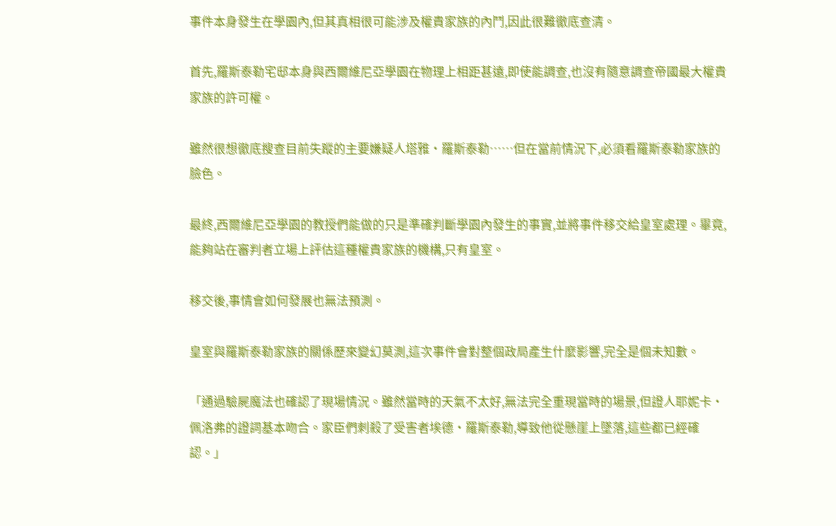事件本身發生在學園內,但其真相很可能涉及權貴家族的內鬥,因此很難徹底查清。

首先,羅斯泰勒宅邸本身與西爾維尼亞學園在物理上相距甚遠,即使能調查,也沒有隨意調查帝國最大權貴家族的許可權。

雖然很想徹底搜查目前失蹤的主要嫌疑人塔雅·羅斯泰勒……但在當前情況下,必須看羅斯泰勒家族的臉色。

最終,西爾維尼亞學園的教授們能做的只是準確判斷學園內發生的事實,並將事件移交給皇室處理。畢竟,能夠站在審判者立場上評估這種權貴家族的機構,只有皇室。

移交後,事情會如何發展也無法預測。

皇室與羅斯泰勒家族的關係歷來變幻莫測,這次事件會對整個政局產生什麼影響,完全是個未知數。

「通過驗屍魔法也確認了現場情況。雖然當時的天氣不太好,無法完全重現當時的場景,但證人耶妮卡·佩洛弗的證詞基本吻合。家臣們刺殺了受害者埃德·羅斯泰勒,導致他從懸崖上墜落,這些都已經確認。」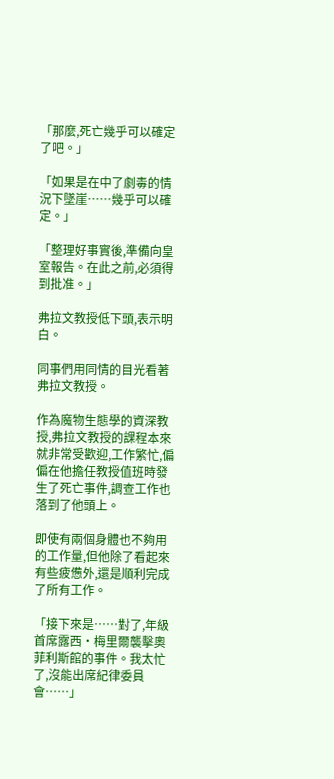「那麼,死亡幾乎可以確定了吧。」

「如果是在中了劇毒的情況下墜崖……幾乎可以確定。」

「整理好事實後,準備向皇室報告。在此之前,必須得到批准。」

弗拉文教授低下頭,表示明白。

同事們用同情的目光看著弗拉文教授。

作為魔物生態學的資深教授,弗拉文教授的課程本來就非常受歡迎,工作繁忙,偏偏在他擔任教授值班時發生了死亡事件,調查工作也落到了他頭上。

即使有兩個身體也不夠用的工作量,但他除了看起來有些疲憊外,還是順利完成了所有工作。

「接下來是……對了,年級首席露西·梅里爾襲擊奧菲利斯館的事件。我太忙了,沒能出席紀律委員會……」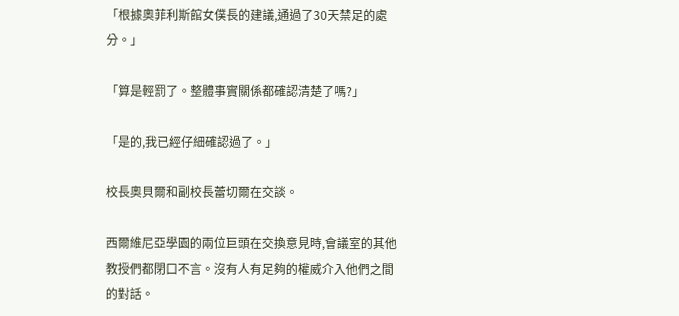「根據奧菲利斯館女僕長的建議,通過了30天禁足的處分。」

「算是輕罰了。整體事實關係都確認清楚了嗎?」

「是的,我已經仔細確認過了。」

校長奧貝爾和副校長蕾切爾在交談。

西爾維尼亞學園的兩位巨頭在交換意見時,會議室的其他教授們都閉口不言。沒有人有足夠的權威介入他們之間的對話。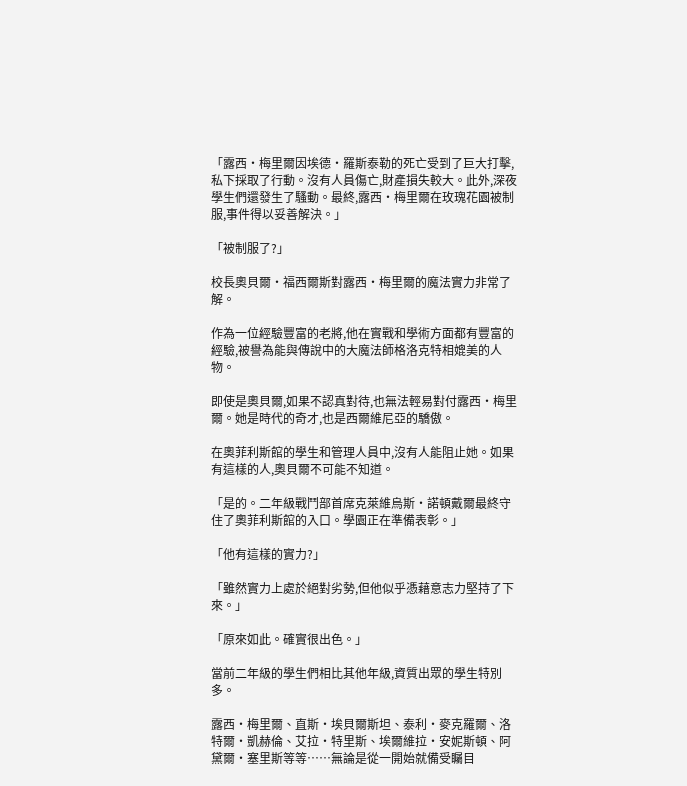「露西·梅里爾因埃德·羅斯泰勒的死亡受到了巨大打擊,私下採取了行動。沒有人員傷亡,財產損失較大。此外,深夜學生們還發生了騷動。最終,露西·梅里爾在玫瑰花園被制服,事件得以妥善解決。」

「被制服了?」

校長奧貝爾·福西爾斯對露西·梅里爾的魔法實力非常了解。

作為一位經驗豐富的老將,他在實戰和學術方面都有豐富的經驗,被譽為能與傳說中的大魔法師格洛克特相媲美的人物。

即使是奧貝爾,如果不認真對待,也無法輕易對付露西·梅里爾。她是時代的奇才,也是西爾維尼亞的驕傲。

在奧菲利斯館的學生和管理人員中,沒有人能阻止她。如果有這樣的人,奧貝爾不可能不知道。

「是的。二年級戰鬥部首席克萊維烏斯·諾頓戴爾最終守住了奧菲利斯館的入口。學園正在準備表彰。」

「他有這樣的實力?」

「雖然實力上處於絕對劣勢,但他似乎憑藉意志力堅持了下來。」

「原來如此。確實很出色。」

當前二年級的學生們相比其他年級,資質出眾的學生特別多。

露西·梅里爾、直斯·埃貝爾斯坦、泰利·麥克羅爾、洛特爾·凱赫倫、艾拉·特里斯、埃爾維拉·安妮斯頓、阿黛爾·塞里斯等等……無論是從一開始就備受矚目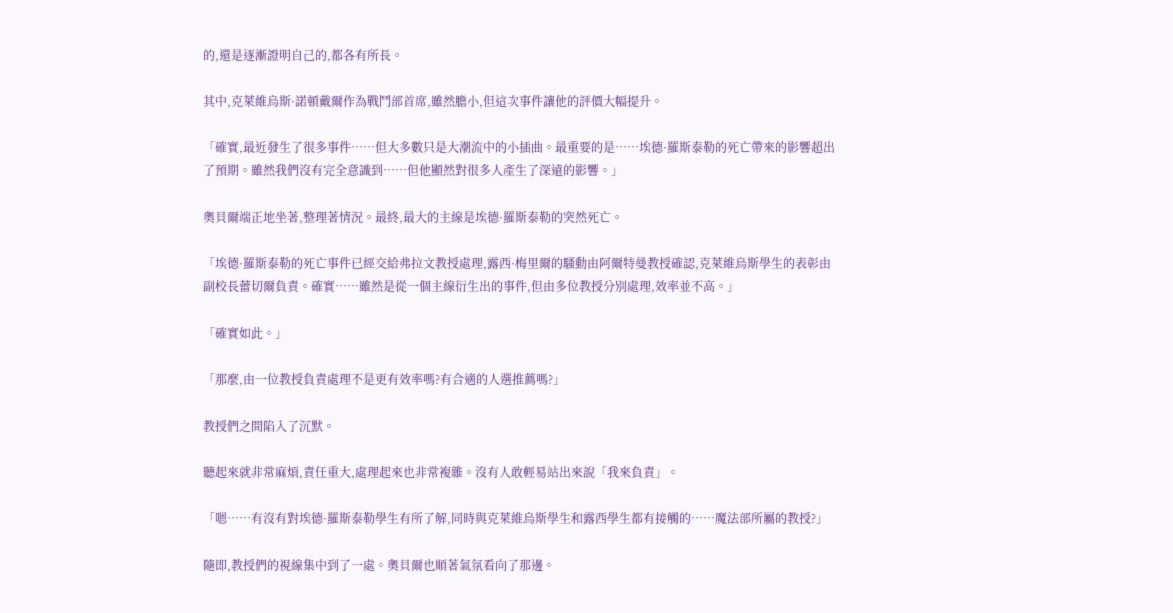的,還是逐漸證明自己的,都各有所長。

其中,克萊維烏斯·諾頓戴爾作為戰鬥部首席,雖然膽小,但這次事件讓他的評價大幅提升。

「確實,最近發生了很多事件……但大多數只是大潮流中的小插曲。最重要的是……埃德·羅斯泰勒的死亡帶來的影響超出了預期。雖然我們沒有完全意識到……但他顯然對很多人產生了深遠的影響。」

奧貝爾端正地坐著,整理著情況。最終,最大的主線是埃德·羅斯泰勒的突然死亡。

「埃德·羅斯泰勒的死亡事件已經交給弗拉文教授處理,露西·梅里爾的騷動由阿爾特曼教授確認,克萊維烏斯學生的表彰由副校長蕾切爾負責。確實……雖然是從一個主線衍生出的事件,但由多位教授分別處理,效率並不高。」

「確實如此。」

「那麼,由一位教授負責處理不是更有效率嗎?有合適的人選推薦嗎?」

教授們之間陷入了沉默。

聽起來就非常麻煩,責任重大,處理起來也非常複雜。沒有人敢輕易站出來說「我來負責」。

「嗯……有沒有對埃德·羅斯泰勒學生有所了解,同時與克萊維烏斯學生和露西學生都有接觸的……魔法部所屬的教授?」

隨即,教授們的視線集中到了一處。奧貝爾也順著氣氛看向了那邊。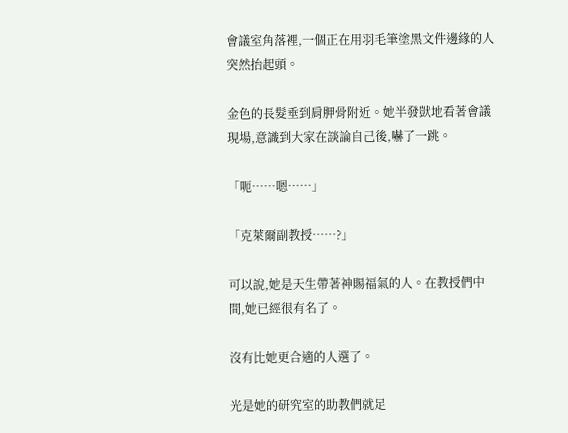會議室角落裡,一個正在用羽毛筆塗黑文件邊緣的人突然抬起頭。

金色的長髮垂到肩胛骨附近。她半發獃地看著會議現場,意識到大家在談論自己後,嚇了一跳。

「呃……嗯……」

「克萊爾副教授……?」

可以說,她是天生帶著神賜福氣的人。在教授們中間,她已經很有名了。

沒有比她更合適的人選了。

光是她的研究室的助教們就足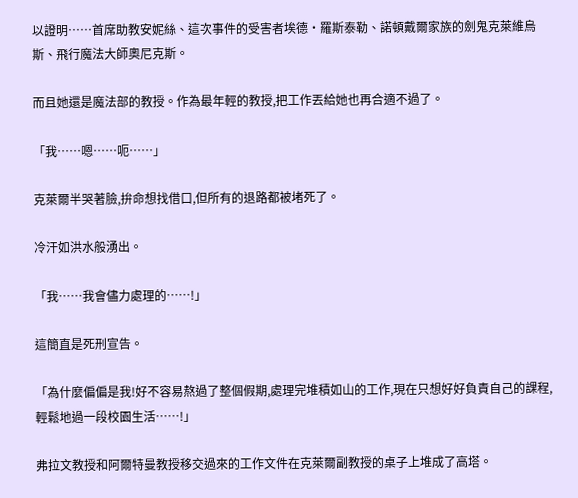以證明……首席助教安妮絲、這次事件的受害者埃德·羅斯泰勒、諾頓戴爾家族的劍鬼克萊維烏斯、飛行魔法大師奧尼克斯。

而且她還是魔法部的教授。作為最年輕的教授,把工作丟給她也再合適不過了。

「我……嗯……呃……」

克萊爾半哭著臉,拚命想找借口,但所有的退路都被堵死了。

冷汗如洪水般湧出。

「我……我會儘力處理的……!」

這簡直是死刑宣告。

「為什麼偏偏是我!好不容易熬過了整個假期,處理完堆積如山的工作,現在只想好好負責自己的課程,輕鬆地過一段校園生活……!」

弗拉文教授和阿爾特曼教授移交過來的工作文件在克萊爾副教授的桌子上堆成了高塔。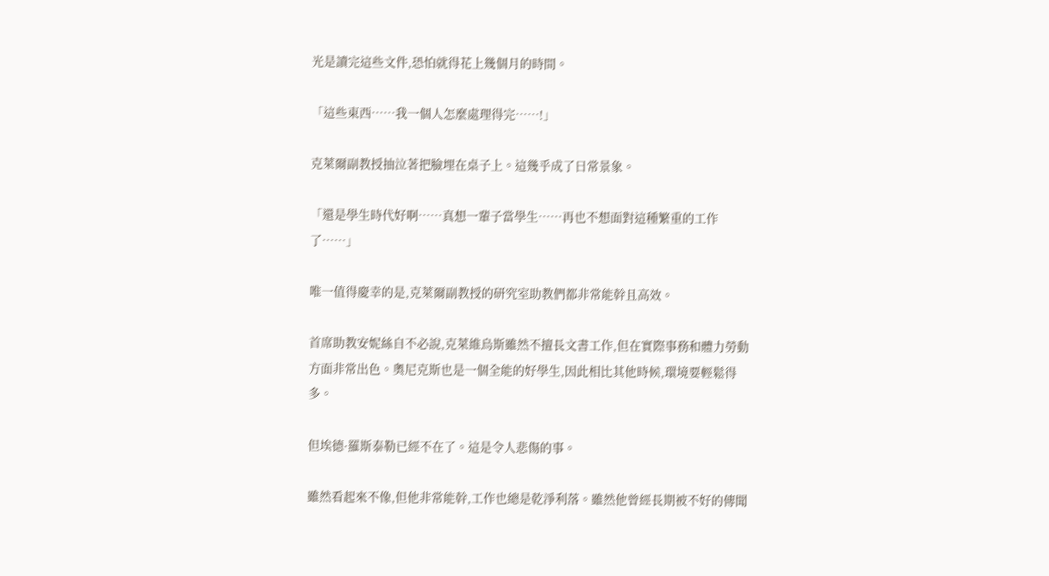光是讀完這些文件,恐怕就得花上幾個月的時間。

「這些東西……我一個人怎麼處理得完……!」

克萊爾副教授抽泣著把臉埋在桌子上。這幾乎成了日常景象。

「還是學生時代好啊……真想一輩子當學生……再也不想面對這種繁重的工作了……」

唯一值得慶幸的是,克萊爾副教授的研究室助教們都非常能幹且高效。

首席助教安妮絲自不必說,克萊維烏斯雖然不擅長文書工作,但在實際事務和體力勞動方面非常出色。奧尼克斯也是一個全能的好學生,因此相比其他時候,環境要輕鬆得多。

但埃德·羅斯泰勒已經不在了。這是令人悲傷的事。

雖然看起來不像,但他非常能幹,工作也總是乾淨利落。雖然他曾經長期被不好的傳聞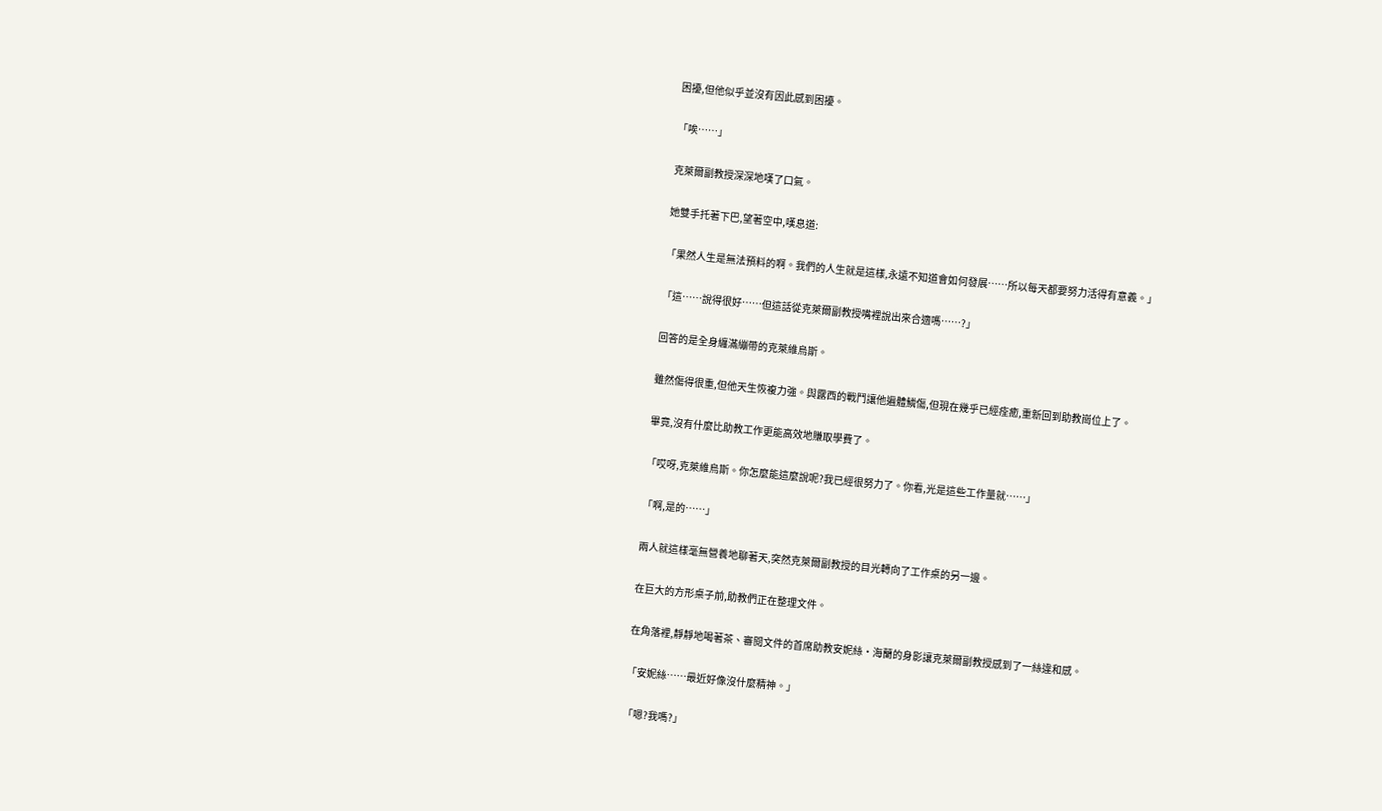困擾,但他似乎並沒有因此感到困擾。

「唉……」

克萊爾副教授深深地嘆了口氣。

她雙手托著下巴,望著空中,嘆息道:

「果然人生是無法預料的啊。我們的人生就是這樣,永遠不知道會如何發展……所以每天都要努力活得有意義。」

「這……說得很好……但這話從克萊爾副教授嘴裡說出來合適嗎……?」

回答的是全身纏滿繃帶的克萊維烏斯。

雖然傷得很重,但他天生恢複力強。與露西的戰鬥讓他遍體鱗傷,但現在幾乎已經痊癒,重新回到助教崗位上了。

畢竟,沒有什麼比助教工作更能高效地賺取學費了。

「哎呀,克萊維烏斯。你怎麼能這麼說呢?我已經很努力了。你看,光是這些工作量就……」

「啊,是的……」

兩人就這樣毫無營養地聊著天,突然克萊爾副教授的目光轉向了工作桌的另一邊。

在巨大的方形桌子前,助教們正在整理文件。

在角落裡,靜靜地喝著茶、審閱文件的首席助教安妮絲·海蘭的身影讓克萊爾副教授感到了一絲違和感。

「安妮絲……最近好像沒什麼精神。」

「嗯?我嗎?」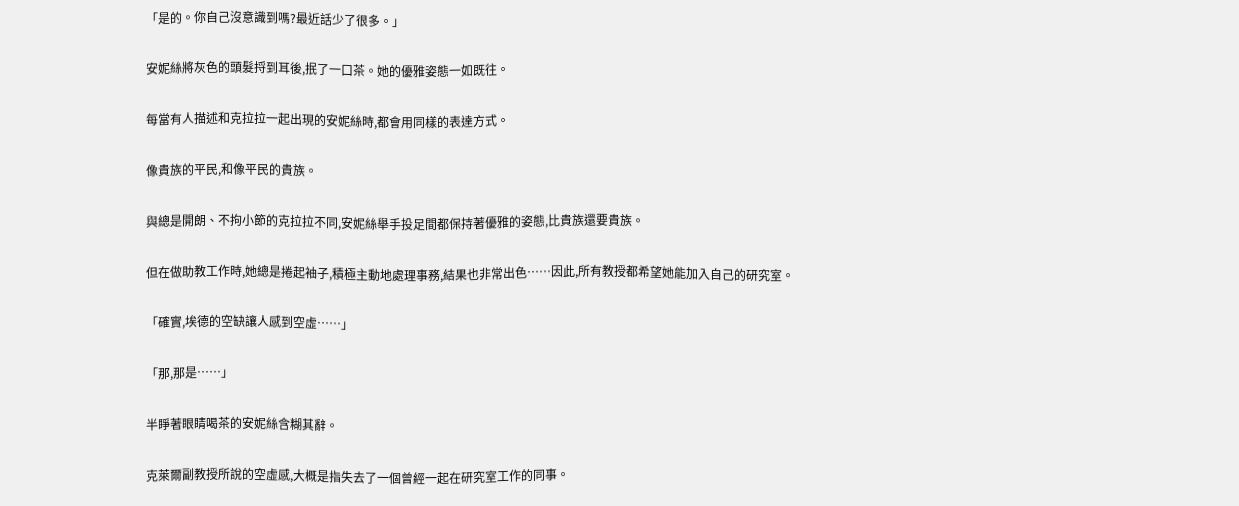「是的。你自己沒意識到嗎?最近話少了很多。」

安妮絲將灰色的頭髮捋到耳後,抿了一口茶。她的優雅姿態一如既往。

每當有人描述和克拉拉一起出現的安妮絲時,都會用同樣的表達方式。

像貴族的平民,和像平民的貴族。

與總是開朗、不拘小節的克拉拉不同,安妮絲舉手投足間都保持著優雅的姿態,比貴族還要貴族。

但在做助教工作時,她總是捲起袖子,積極主動地處理事務,結果也非常出色……因此,所有教授都希望她能加入自己的研究室。

「確實,埃德的空缺讓人感到空虛……」

「那,那是……」

半睜著眼睛喝茶的安妮絲含糊其辭。

克萊爾副教授所說的空虛感,大概是指失去了一個曾經一起在研究室工作的同事。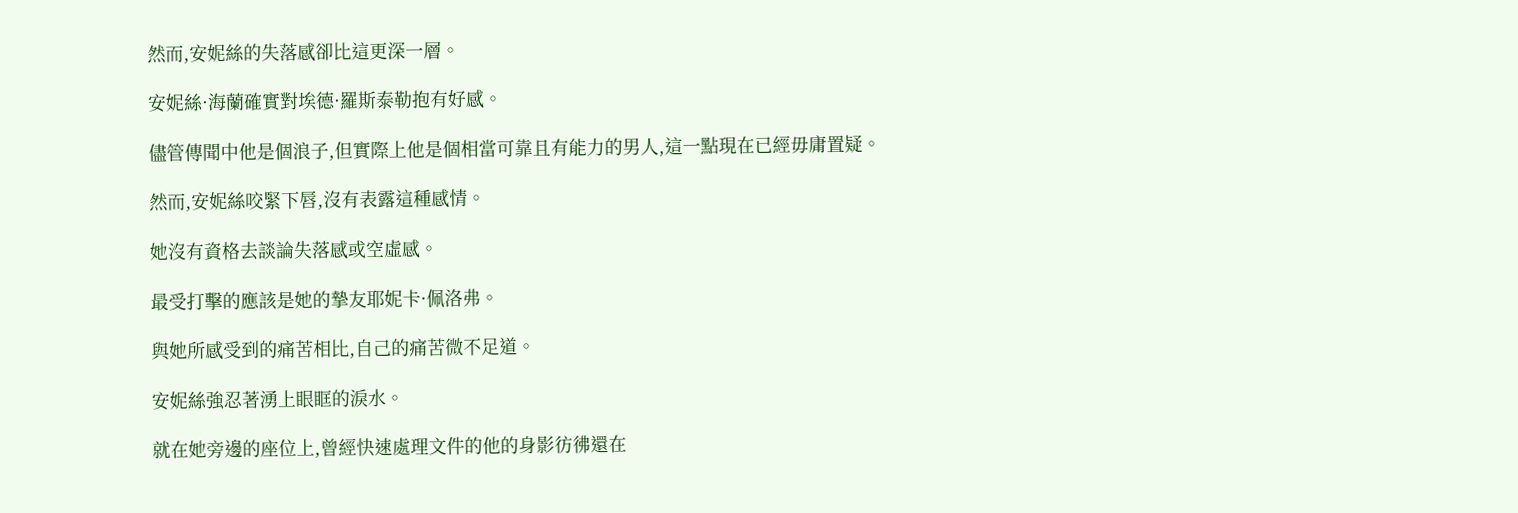然而,安妮絲的失落感卻比這更深一層。

安妮絲·海蘭確實對埃德·羅斯泰勒抱有好感。

儘管傳聞中他是個浪子,但實際上他是個相當可靠且有能力的男人,這一點現在已經毋庸置疑。

然而,安妮絲咬緊下唇,沒有表露這種感情。

她沒有資格去談論失落感或空虛感。

最受打擊的應該是她的摯友耶妮卡·佩洛弗。

與她所感受到的痛苦相比,自己的痛苦微不足道。

安妮絲強忍著湧上眼眶的淚水。

就在她旁邊的座位上,曾經快速處理文件的他的身影彷彿還在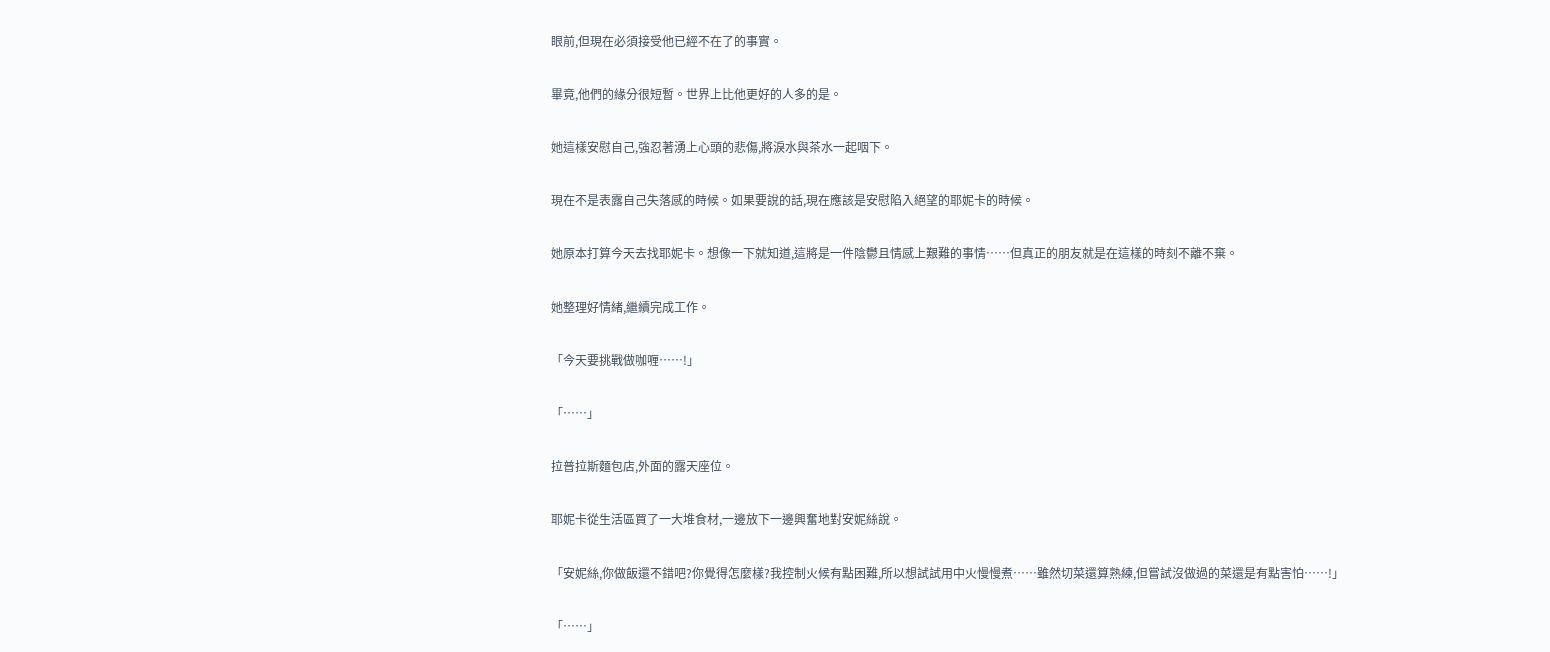眼前,但現在必須接受他已經不在了的事實。

畢竟,他們的緣分很短暫。世界上比他更好的人多的是。

她這樣安慰自己,強忍著湧上心頭的悲傷,將淚水與茶水一起咽下。

現在不是表露自己失落感的時候。如果要說的話,現在應該是安慰陷入絕望的耶妮卡的時候。

她原本打算今天去找耶妮卡。想像一下就知道,這將是一件陰鬱且情感上艱難的事情……但真正的朋友就是在這樣的時刻不離不棄。

她整理好情緒,繼續完成工作。

「今天要挑戰做咖喱……!」

「……」

拉普拉斯麵包店,外面的露天座位。

耶妮卡從生活區買了一大堆食材,一邊放下一邊興奮地對安妮絲說。

「安妮絲,你做飯還不錯吧?你覺得怎麼樣?我控制火候有點困難,所以想試試用中火慢慢煮……雖然切菜還算熟練,但嘗試沒做過的菜還是有點害怕……!」

「……」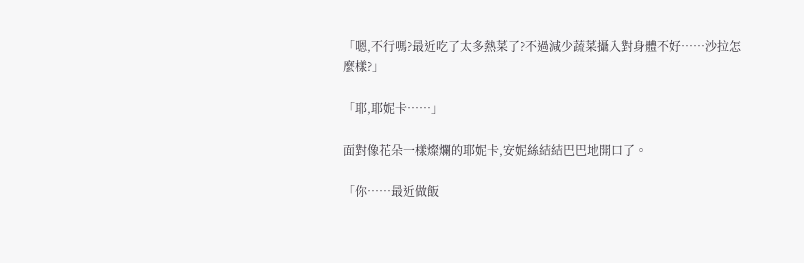「嗯,不行嗎?最近吃了太多熱菜了?不過減少蔬菜攝入對身體不好……沙拉怎麼樣?」

「耶,耶妮卡……」

面對像花朵一樣燦爛的耶妮卡,安妮絲結結巴巴地開口了。

「你……最近做飯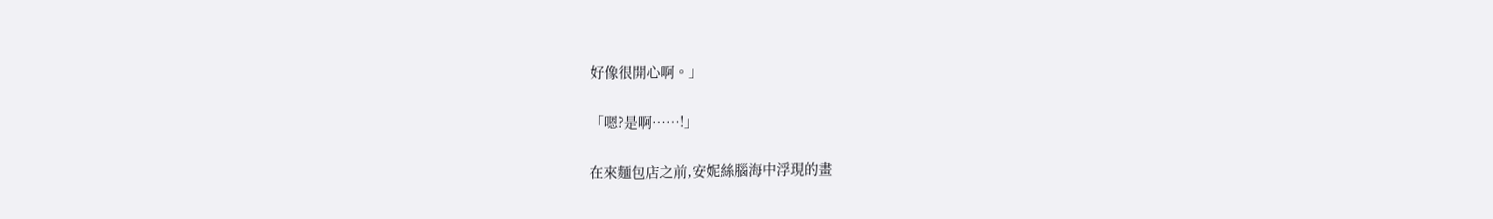好像很開心啊。」

「嗯?是啊……!」

在來麵包店之前,安妮絲腦海中浮現的畫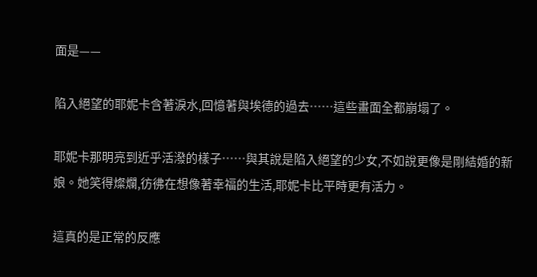面是——

陷入絕望的耶妮卡含著淚水,回憶著與埃德的過去……這些畫面全都崩塌了。

耶妮卡那明亮到近乎活潑的樣子……與其說是陷入絕望的少女,不如說更像是剛結婚的新娘。她笑得燦爛,彷彿在想像著幸福的生活,耶妮卡比平時更有活力。

這真的是正常的反應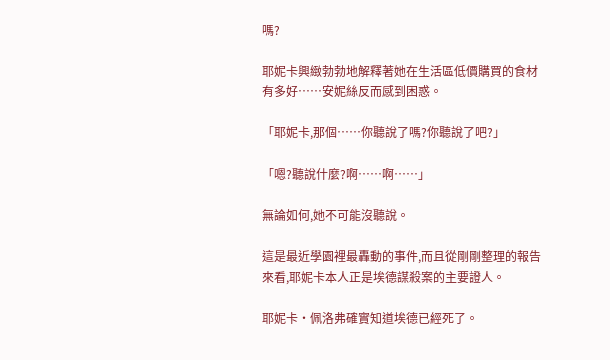嗎?

耶妮卡興緻勃勃地解釋著她在生活區低價購買的食材有多好……安妮絲反而感到困惑。

「耶妮卡,那個……你聽說了嗎?你聽說了吧?」

「嗯?聽說什麼?啊……啊……」

無論如何,她不可能沒聽說。

這是最近學園裡最轟動的事件,而且從剛剛整理的報告來看,耶妮卡本人正是埃德謀殺案的主要證人。

耶妮卡·佩洛弗確實知道埃德已經死了。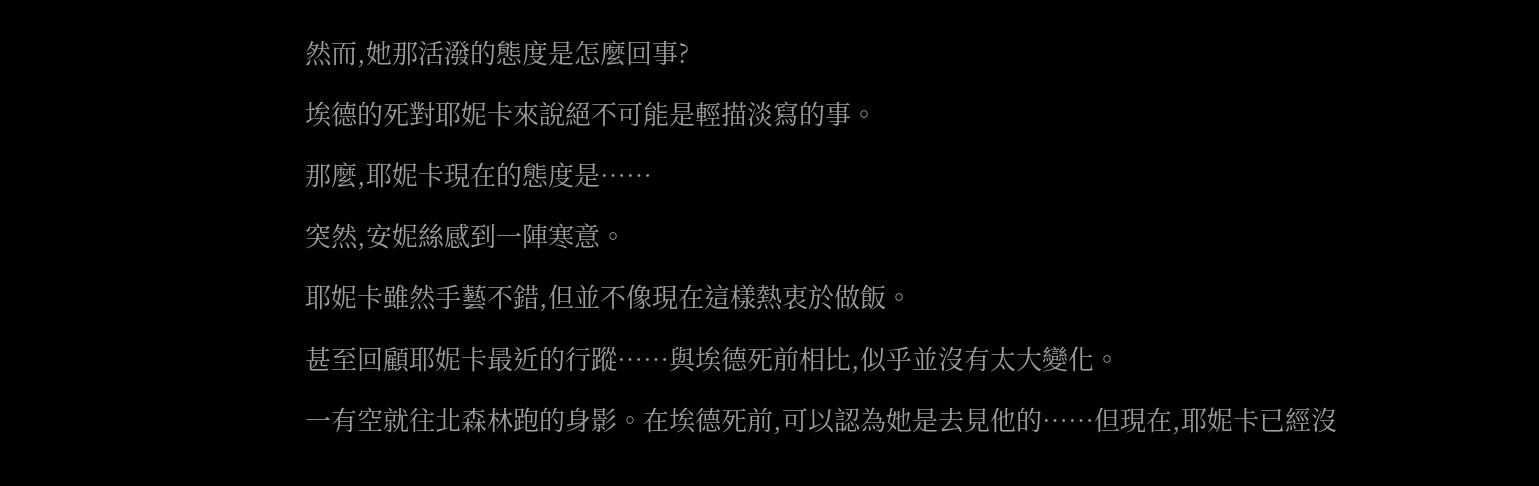然而,她那活潑的態度是怎麼回事?

埃德的死對耶妮卡來說絕不可能是輕描淡寫的事。

那麼,耶妮卡現在的態度是……

突然,安妮絲感到一陣寒意。

耶妮卡雖然手藝不錯,但並不像現在這樣熱衷於做飯。

甚至回顧耶妮卡最近的行蹤……與埃德死前相比,似乎並沒有太大變化。

一有空就往北森林跑的身影。在埃德死前,可以認為她是去見他的……但現在,耶妮卡已經沒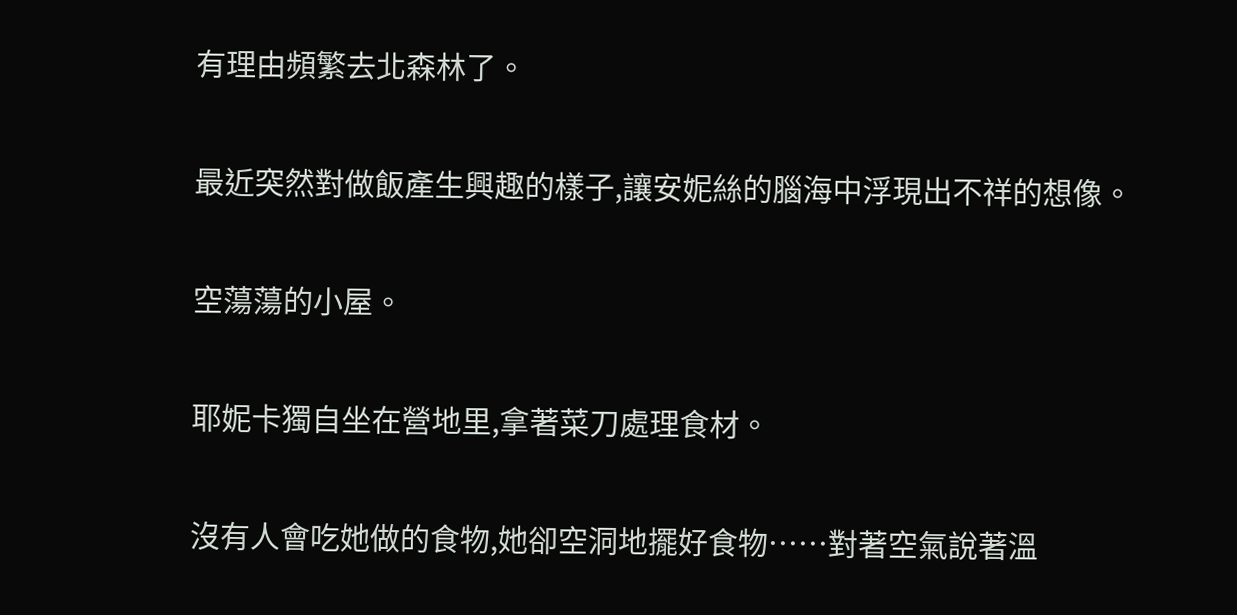有理由頻繁去北森林了。

最近突然對做飯產生興趣的樣子,讓安妮絲的腦海中浮現出不祥的想像。

空蕩蕩的小屋。

耶妮卡獨自坐在營地里,拿著菜刀處理食材。

沒有人會吃她做的食物,她卻空洞地擺好食物……對著空氣說著溫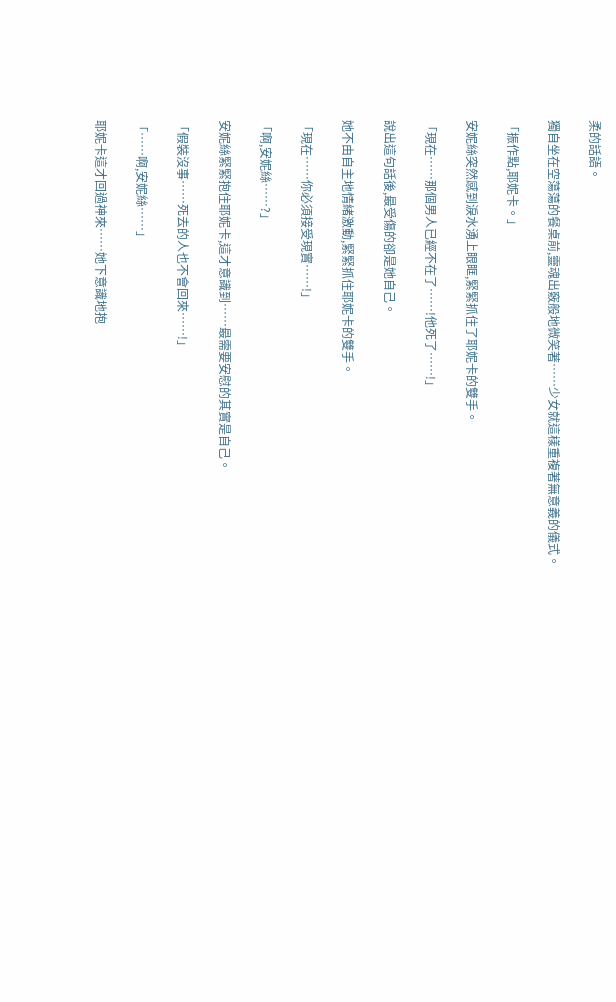柔的話語。

獨自坐在空蕩蕩的餐桌前,靈魂出竅般地微笑著……少女就這樣重複著無意義的儀式。

「振作點,耶妮卡。」

安妮絲突然感到淚水湧上眼眶,緊緊抓住了耶妮卡的雙手。

「現在……那個男人已經不在了……!他死了……!」

說出這句話後,最受傷的卻是她自己。

她不由自主地情緒激動,緊緊抓住耶妮卡的雙手。

「現在……你必須接受現實……!」

「啊,安妮絲……?」

安妮絲緊緊抱住耶妮卡,這才意識到……最需要安慰的其實是自己。

「假裝沒事……死去的人也不會回來……!」

「……啊,安妮絲……」

耶妮卡這才回過神來……她下意識地抱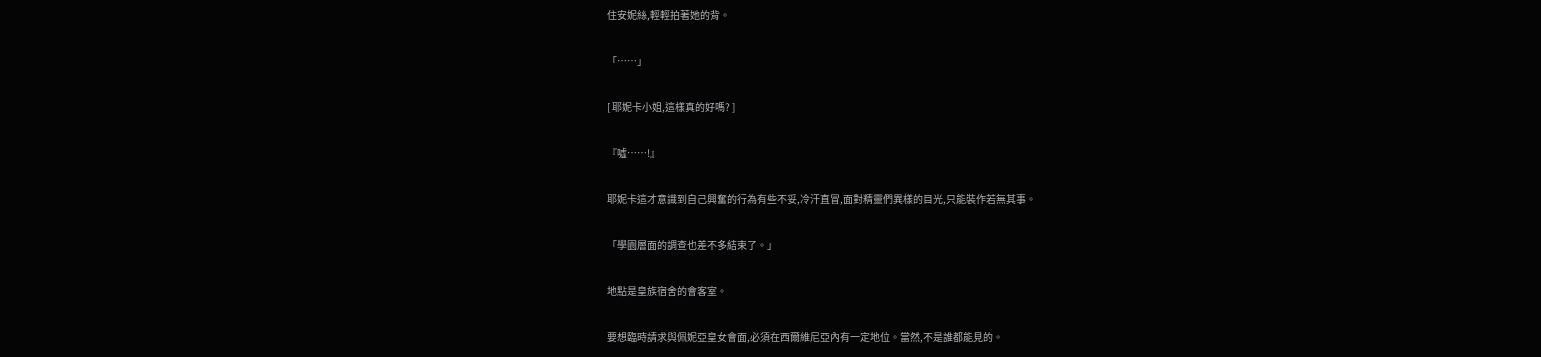住安妮絲,輕輕拍著她的背。

「……」

[ 耶妮卡小姐,這樣真的好嗎? ]

『噓……!』

耶妮卡這才意識到自己興奮的行為有些不妥,冷汗直冒,面對精靈們異樣的目光,只能裝作若無其事。

「學園層面的調查也差不多結束了。」

地點是皇族宿舍的會客室。

要想臨時請求與佩妮亞皇女會面,必須在西爾維尼亞內有一定地位。當然,不是誰都能見的。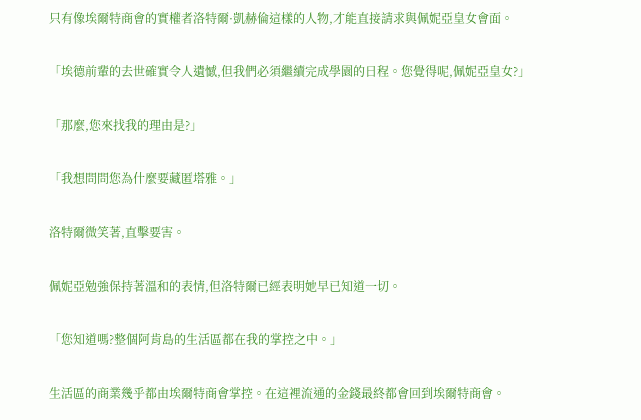只有像埃爾特商會的實權者洛特爾·凱赫倫這樣的人物,才能直接請求與佩妮亞皇女會面。

「埃德前輩的去世確實令人遺憾,但我們必須繼續完成學園的日程。您覺得呢,佩妮亞皇女?」

「那麼,您來找我的理由是?」

「我想問問您為什麼要藏匿塔雅。」

洛特爾微笑著,直擊要害。

佩妮亞勉強保持著溫和的表情,但洛特爾已經表明她早已知道一切。

「您知道嗎?整個阿肯島的生活區都在我的掌控之中。」

生活區的商業幾乎都由埃爾特商會掌控。在這裡流通的金錢最終都會回到埃爾特商會。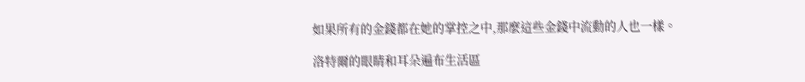如果所有的金錢都在她的掌控之中,那麼這些金錢中流動的人也一樣。

洛特爾的眼睛和耳朵遍布生活區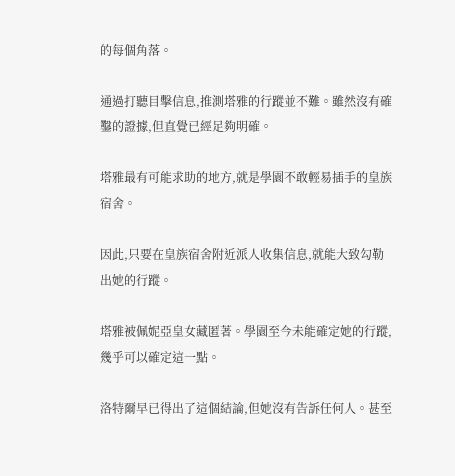的每個角落。

通過打聽目擊信息,推測塔雅的行蹤並不難。雖然沒有確鑿的證據,但直覺已經足夠明確。

塔雅最有可能求助的地方,就是學園不敢輕易插手的皇族宿舍。

因此,只要在皇族宿舍附近派人收集信息,就能大致勾勒出她的行蹤。

塔雅被佩妮亞皇女藏匿著。學園至今未能確定她的行蹤,幾乎可以確定這一點。

洛特爾早已得出了這個結論,但她沒有告訴任何人。甚至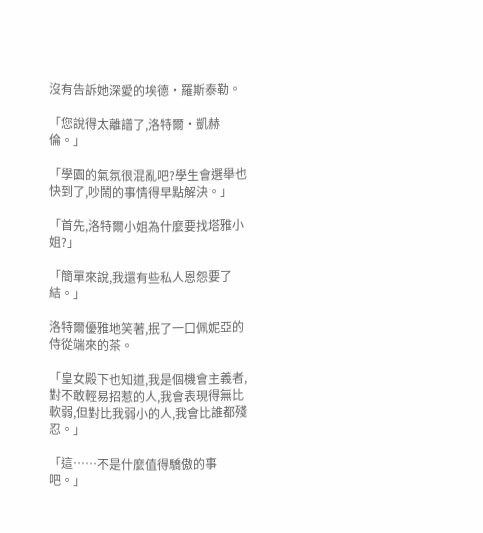沒有告訴她深愛的埃德·羅斯泰勒。

「您說得太離譜了,洛特爾·凱赫倫。」

「學園的氣氛很混亂吧?學生會選舉也快到了,吵鬧的事情得早點解決。」

「首先,洛特爾小姐為什麼要找塔雅小姐?」

「簡單來說,我還有些私人恩怨要了結。」

洛特爾優雅地笑著,抿了一口佩妮亞的侍從端來的茶。

「皇女殿下也知道,我是個機會主義者,對不敢輕易招惹的人,我會表現得無比軟弱,但對比我弱小的人,我會比誰都殘忍。」

「這……不是什麼值得驕傲的事吧。」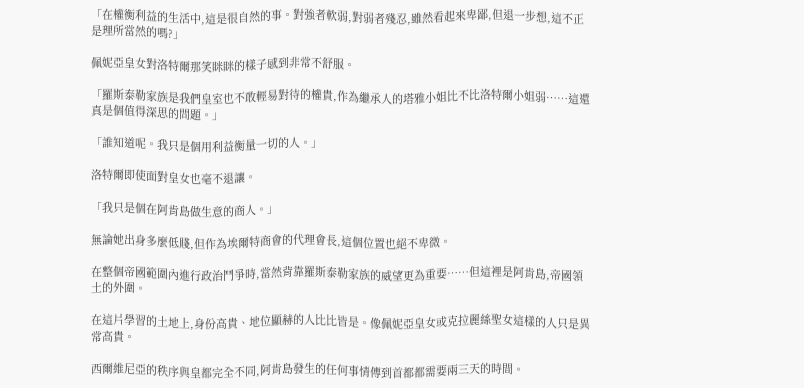「在權衡利益的生活中,這是很自然的事。對強者軟弱,對弱者殘忍,雖然看起來卑鄙,但退一步想,這不正是理所當然的嗎?」

佩妮亞皇女對洛特爾那笑眯眯的樣子感到非常不舒服。

「羅斯泰勒家族是我們皇室也不敢輕易對待的權貴,作為繼承人的塔雅小姐比不比洛特爾小姐弱……這還真是個值得深思的問題。」

「誰知道呢。我只是個用利益衡量一切的人。」

洛特爾即使面對皇女也毫不退讓。

「我只是個在阿肯島做生意的商人。」

無論她出身多麼低賤,但作為埃爾特商會的代理會長,這個位置也絕不卑微。

在整個帝國範圍內進行政治鬥爭時,當然背靠羅斯泰勒家族的威望更為重要……但這裡是阿肯島,帝國領土的外圍。

在這片學習的土地上,身份高貴、地位顯赫的人比比皆是。像佩妮亞皇女或克拉麗絲聖女這樣的人只是異常高貴。

西爾維尼亞的秩序與皇都完全不同,阿肯島發生的任何事情傳到首都都需要兩三天的時間。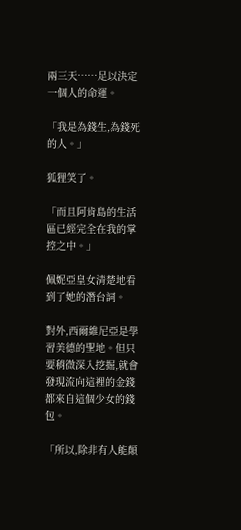兩三天……足以決定一個人的命運。

「我是為錢生,為錢死的人。」

狐狸笑了。

「而且阿肯島的生活區已經完全在我的掌控之中。」

佩妮亞皇女清楚地看到了她的潛台詞。

對外,西爾維尼亞是學習美德的聖地。但只要稍微深入挖掘,就會發現流向這裡的金錢都來自這個少女的錢包。

「所以,除非有人能顛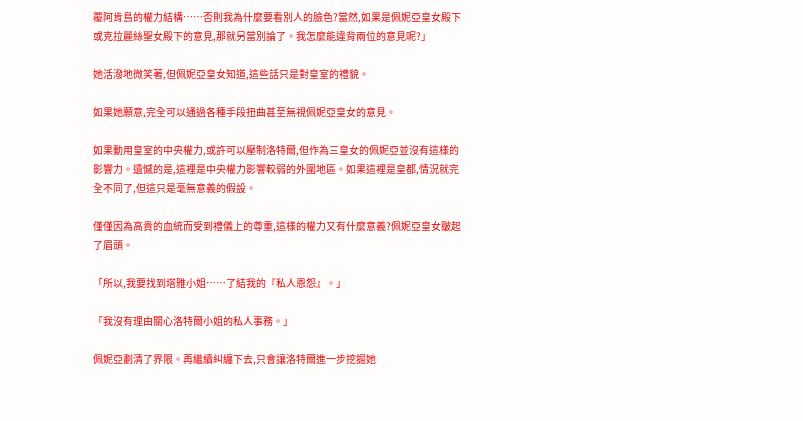覆阿肯島的權力結構……否則我為什麼要看別人的臉色?當然,如果是佩妮亞皇女殿下或克拉麗絲聖女殿下的意見,那就另當別論了。我怎麼能違背兩位的意見呢?」

她活潑地微笑著,但佩妮亞皇女知道,這些話只是對皇室的禮貌。

如果她願意,完全可以通過各種手段扭曲甚至無視佩妮亞皇女的意見。

如果動用皇室的中央權力,或許可以壓制洛特爾,但作為三皇女的佩妮亞並沒有這樣的影響力。遺憾的是,這裡是中央權力影響較弱的外圍地區。如果這裡是皇都,情況就完全不同了,但這只是毫無意義的假設。

僅僅因為高貴的血統而受到禮儀上的尊重,這樣的權力又有什麼意義?佩妮亞皇女皺起了眉頭。

「所以,我要找到塔雅小姐……了結我的『私人恩怨』。」

「我沒有理由關心洛特爾小姐的私人事務。」

佩妮亞劃清了界限。再繼續糾纏下去,只會讓洛特爾進一步挖掘她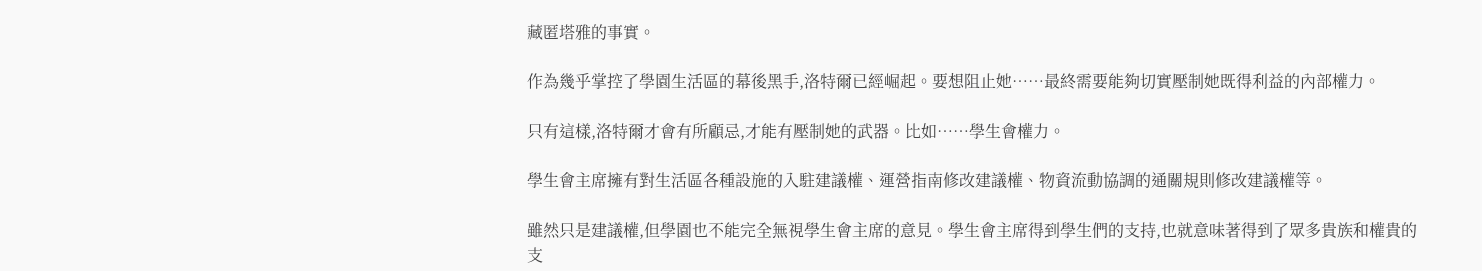藏匿塔雅的事實。

作為幾乎掌控了學園生活區的幕後黑手,洛特爾已經崛起。要想阻止她……最終需要能夠切實壓制她既得利益的內部權力。

只有這樣,洛特爾才會有所顧忌,才能有壓制她的武器。比如……學生會權力。

學生會主席擁有對生活區各種設施的入駐建議權、運營指南修改建議權、物資流動協調的通關規則修改建議權等。

雖然只是建議權,但學園也不能完全無視學生會主席的意見。學生會主席得到學生們的支持,也就意味著得到了眾多貴族和權貴的支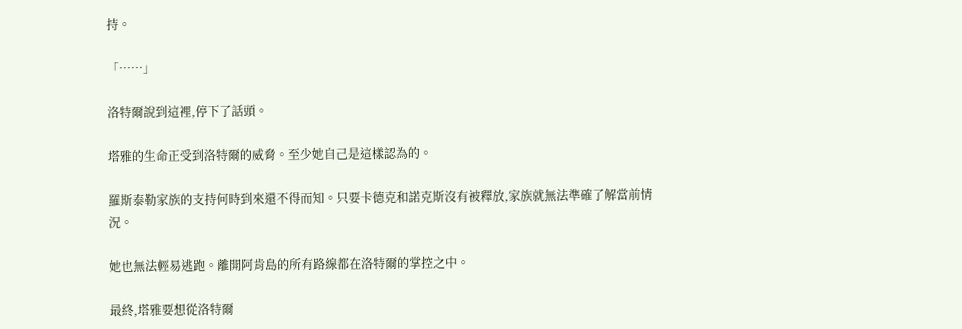持。

「……」

洛特爾說到這裡,停下了話頭。

塔雅的生命正受到洛特爾的威脅。至少她自己是這樣認為的。

羅斯泰勒家族的支持何時到來還不得而知。只要卡德克和諾克斯沒有被釋放,家族就無法準確了解當前情況。

她也無法輕易逃跑。離開阿肯島的所有路線都在洛特爾的掌控之中。

最終,塔雅要想從洛特爾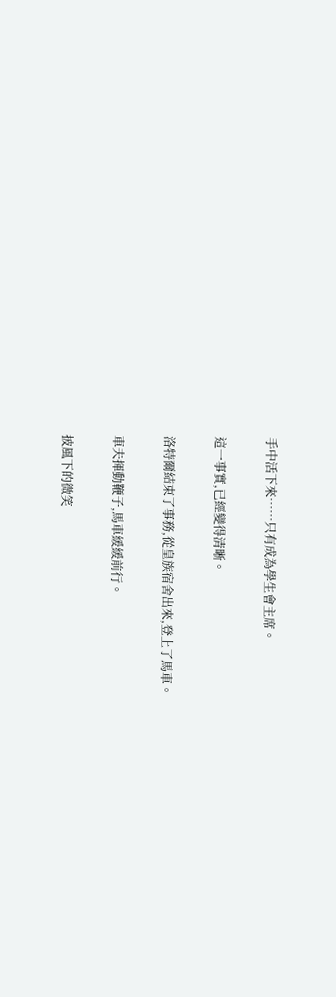手中活下來……只有成為學生會主席。

這一事實,已經變得清晰。

洛特爾結束了事務,從皇族宿舍出來,登上了馬車。

車夫揮動鞭子,馬車緩緩前行。

披風下的微笑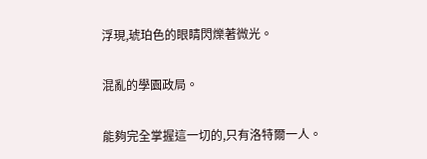浮現,琥珀色的眼睛閃爍著微光。

混亂的學園政局。

能夠完全掌握這一切的,只有洛特爾一人。